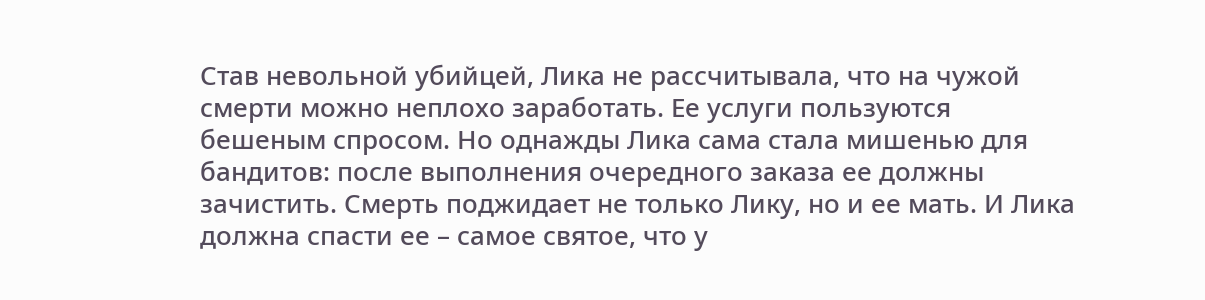Став невольной убийцей, Лика не рассчитывала, что на чужой смерти можно неплохо заработать. Ее услуги пользуются бешеным спросом. Но однажды Лика сама стала мишенью для бандитов: после выполнения очередного заказа ее должны зачистить. Смерть поджидает не только Лику, но и ее мать. И Лика должна спасти ее – самое святое, что у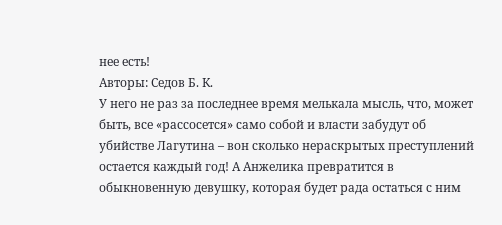нее есть!
Авторы: Седов Б. К.
У него не раз за последнее время мелькала мысль, что, может быть, все «рассосется» само собой и власти забудут об убийстве Лагутина – вон сколько нераскрытых преступлений остается каждый год! А Анжелика превратится в обыкновенную девушку, которая будет рада остаться с ним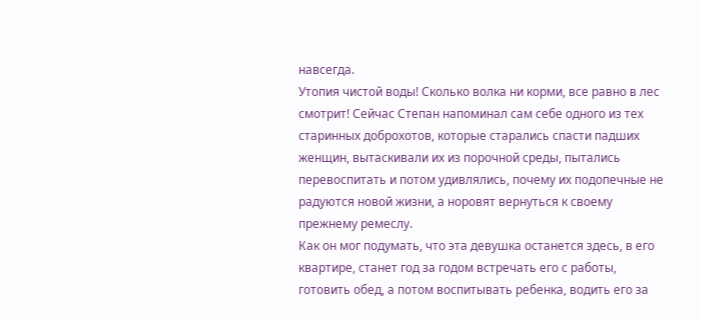навсегда.
Утопия чистой воды! Сколько волка ни корми, все равно в лес смотрит! Сейчас Степан напоминал сам себе одного из тех старинных доброхотов, которые старались спасти падших женщин, вытаскивали их из порочной среды, пытались перевоспитать и потом удивлялись, почему их подопечные не радуются новой жизни, а норовят вернуться к своему прежнему ремеслу.
Как он мог подумать, что эта девушка останется здесь, в его квартире, станет год за годом встречать его с работы, готовить обед, а потом воспитывать ребенка, водить его за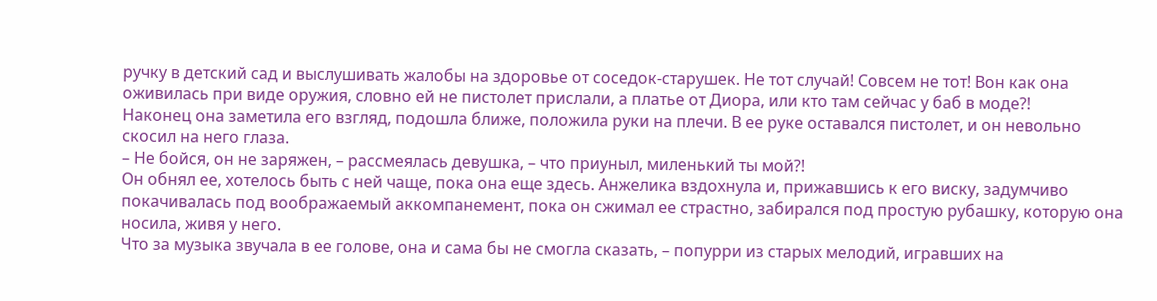ручку в детский сад и выслушивать жалобы на здоровье от соседок-старушек. Не тот случай! Совсем не тот! Вон как она оживилась при виде оружия, словно ей не пистолет прислали, а платье от Диора, или кто там сейчас у баб в моде?!
Наконец она заметила его взгляд, подошла ближе, положила руки на плечи. В ее руке оставался пистолет, и он невольно скосил на него глаза.
– Не бойся, он не заряжен, – рассмеялась девушка, – что приуныл, миленький ты мой?!
Он обнял ее, хотелось быть с ней чаще, пока она еще здесь. Анжелика вздохнула и, прижавшись к его виску, задумчиво покачивалась под воображаемый аккомпанемент, пока он сжимал ее страстно, забирался под простую рубашку, которую она носила, живя у него.
Что за музыка звучала в ее голове, она и сама бы не смогла сказать, – попурри из старых мелодий, игравших на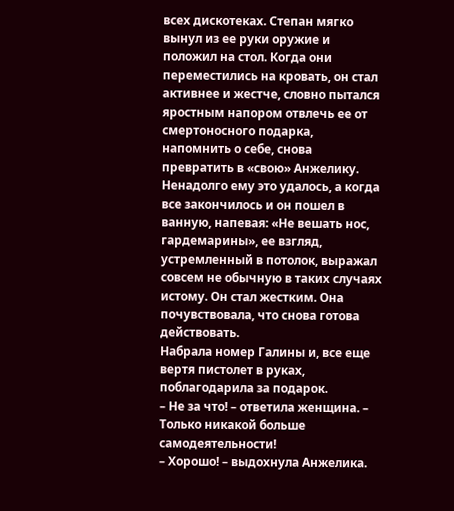всех дискотеках. Степан мягко вынул из ее руки оружие и положил на стол. Когда они переместились на кровать, он стал активнее и жестче, словно пытался яростным напором отвлечь ее от смертоносного подарка, напомнить о себе, снова превратить в «свою» Анжелику.
Ненадолго ему это удалось, а когда все закончилось и он пошел в ванную, напевая: «Не вешать нос, гардемарины», ее взгляд, устремленный в потолок, выражал совсем не обычную в таких случаях истому. Он стал жестким. Она почувствовала, что снова готова действовать.
Набрала номер Галины и, все еще вертя пистолет в руках, поблагодарила за подарок.
– Не за что! – ответила женщина. – Только никакой больше самодеятельности!
– Хорошо! – выдохнула Анжелика.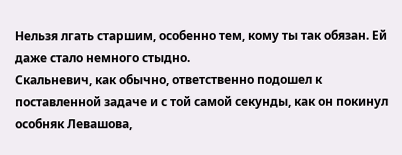Нельзя лгать старшим, особенно тем, кому ты так обязан. Ей даже стало немного стыдно.
Скальневич, как обычно, ответственно подошел к поставленной задаче и с той самой секунды, как он покинул особняк Левашова,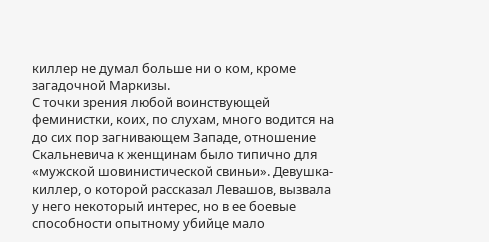киллер не думал больше ни о ком, кроме загадочной Маркизы.
С точки зрения любой воинствующей феминистки, коих, по слухам, много водится на до сих пор загнивающем Западе, отношение Скальневича к женщинам было типично для «мужской шовинистической свиньи». Девушка-киллер, о которой рассказал Левашов, вызвала у него некоторый интерес, но в ее боевые способности опытному убийце мало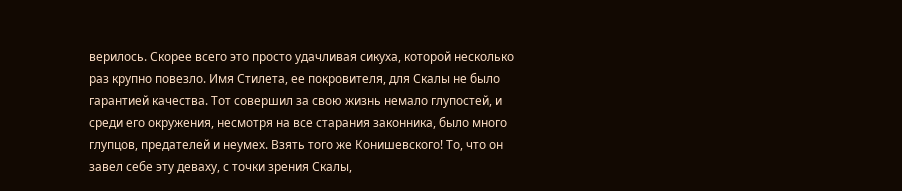верилось. Скорее всего это просто удачливая сикуха, которой несколько раз крупно повезло. Имя Стилета, ее покровителя, для Скалы не было гарантией качества. Тот совершил за свою жизнь немало глупостей, и среди его окружения, несмотря на все старания законника, было много глупцов, предателей и неумех. Взять того же Конишевского! То, что он завел себе эту деваху, с точки зрения Скалы,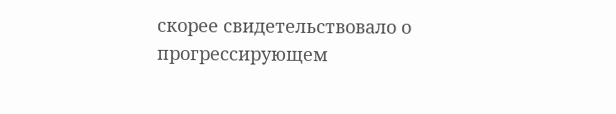скорее свидетельствовало о прогрессирующем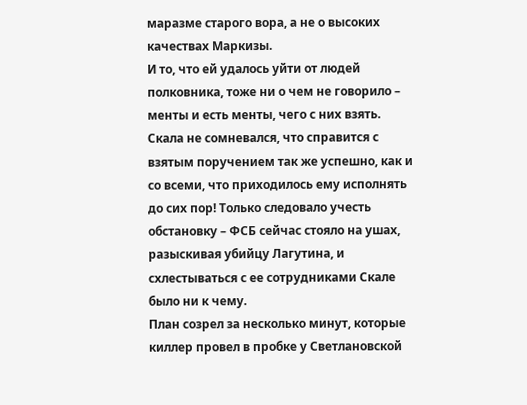маразме старого вора, а не о высоких качествах Маркизы.
И то, что ей удалось уйти от людей полковника, тоже ни о чем не говорило – менты и есть менты, чего с них взять. Скала не сомневался, что справится с взятым поручением так же успешно, как и со всеми, что приходилось ему исполнять до сих пор! Только следовало учесть обстановку – ФСБ сейчас стояло на ушах, разыскивая убийцу Лагутина, и схлестываться с ее сотрудниками Скале было ни к чему.
План созрел за несколько минут, которые киллер провел в пробке у Светлановской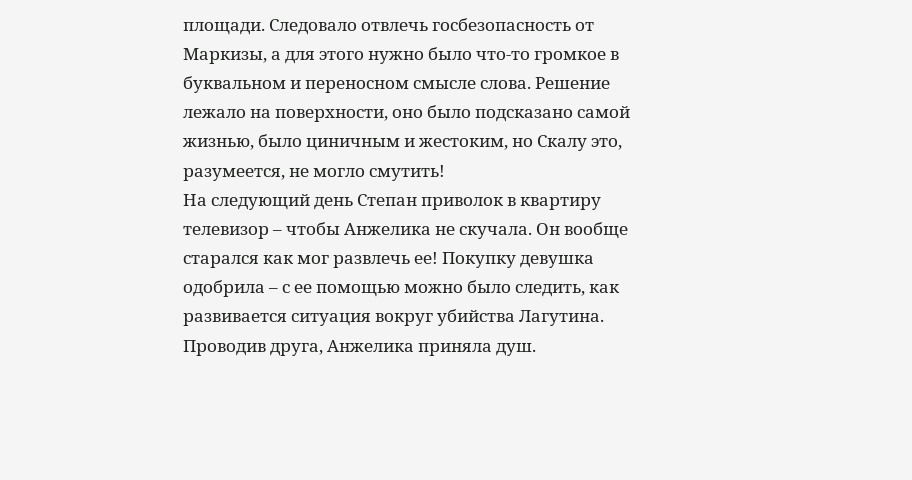площади. Следовало отвлечь госбезопасность от Маркизы, а для этого нужно было что-то громкое в буквальном и переносном смысле слова. Решение лежало на поверхности, оно было подсказано самой жизнью, было циничным и жестоким, но Скалу это, разумеется, не могло смутить!
На следующий день Степан приволок в квартиру телевизор – чтобы Анжелика не скучала. Он вообще старался как мог развлечь ее! Покупку девушка одобрила – с ее помощью можно было следить, как развивается ситуация вокруг убийства Лагутина.
Проводив друга, Анжелика приняла душ.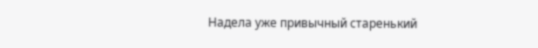Надела уже привычный старенький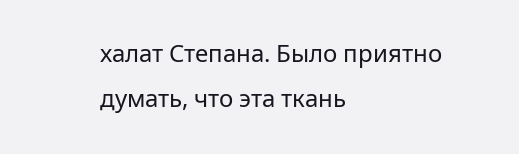халат Степана. Было приятно думать, что эта ткань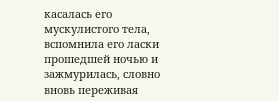касалась его мускулистого тела, вспомнила его ласки прошедшей ночью и зажмурилась, словно вновь переживая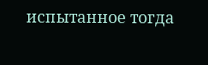испытанное тогда